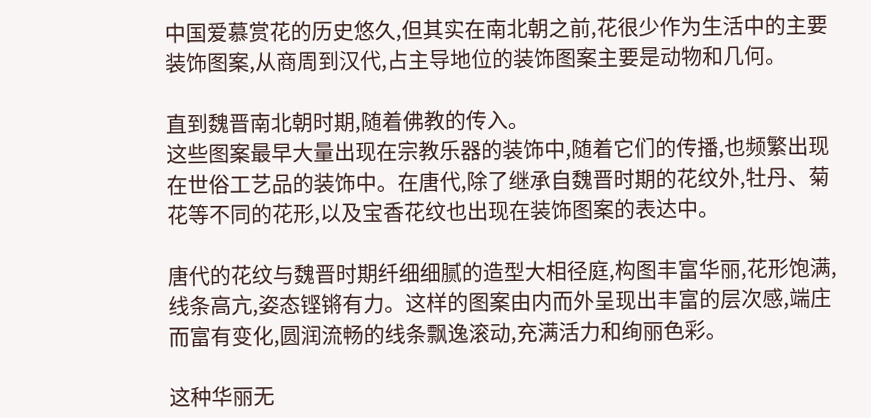中国爱慕赏花的历史悠久,但其实在南北朝之前,花很少作为生活中的主要装饰图案,从商周到汉代,占主导地位的装饰图案主要是动物和几何。

直到魏晋南北朝时期,随着佛教的传入。
这些图案最早大量出现在宗教乐器的装饰中,随着它们的传播,也频繁出现在世俗工艺品的装饰中。在唐代,除了继承自魏晋时期的花纹外,牡丹、菊花等不同的花形,以及宝香花纹也出现在装饰图案的表达中。

唐代的花纹与魏晋时期纤细细腻的造型大相径庭,构图丰富华丽,花形饱满,线条高亢,姿态铿锵有力。这样的图案由内而外呈现出丰富的层次感,端庄而富有变化,圆润流畅的线条飘逸滚动,充满活力和绚丽色彩。

这种华丽无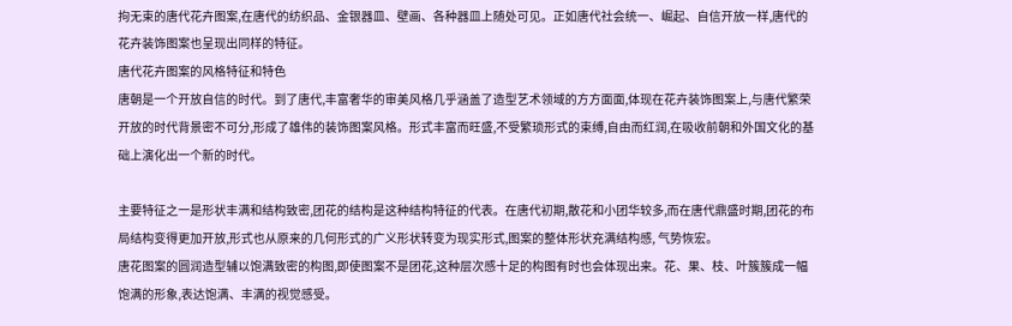拘无束的唐代花卉图案,在唐代的纺织品、金银器皿、壁画、各种器皿上随处可见。正如唐代社会统一、崛起、自信开放一样,唐代的花卉装饰图案也呈现出同样的特征。
唐代花卉图案的风格特征和特色
唐朝是一个开放自信的时代。到了唐代,丰富奢华的审美风格几乎涵盖了造型艺术领域的方方面面,体现在花卉装饰图案上,与唐代繁荣开放的时代背景密不可分,形成了雄伟的装饰图案风格。形式丰富而旺盛,不受繁琐形式的束缚,自由而红润,在吸收前朝和外国文化的基础上演化出一个新的时代。

主要特征之一是形状丰满和结构致密,团花的结构是这种结构特征的代表。在唐代初期,散花和小团华较多,而在唐代鼎盛时期,团花的布局结构变得更加开放,形式也从原来的几何形式的广义形状转变为现实形式,图案的整体形状充满结构感, 气势恢宏。
唐花图案的圆润造型辅以饱满致密的构图,即使图案不是团花,这种层次感十足的构图有时也会体现出来。花、果、枝、叶簇簇成一幅饱满的形象,表达饱满、丰满的视觉感受。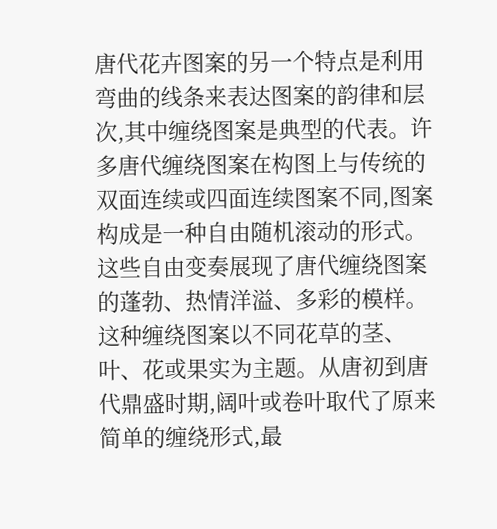唐代花卉图案的另一个特点是利用弯曲的线条来表达图案的韵律和层次,其中缠绕图案是典型的代表。许多唐代缠绕图案在构图上与传统的双面连续或四面连续图案不同,图案构成是一种自由随机滚动的形式。这些自由变奏展现了唐代缠绕图案的蓬勃、热情洋溢、多彩的模样。
这种缠绕图案以不同花草的茎、叶、花或果实为主题。从唐初到唐代鼎盛时期,阔叶或卷叶取代了原来简单的缠绕形式,最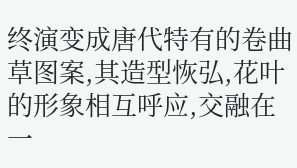终演变成唐代特有的卷曲草图案,其造型恢弘,花叶的形象相互呼应,交融在一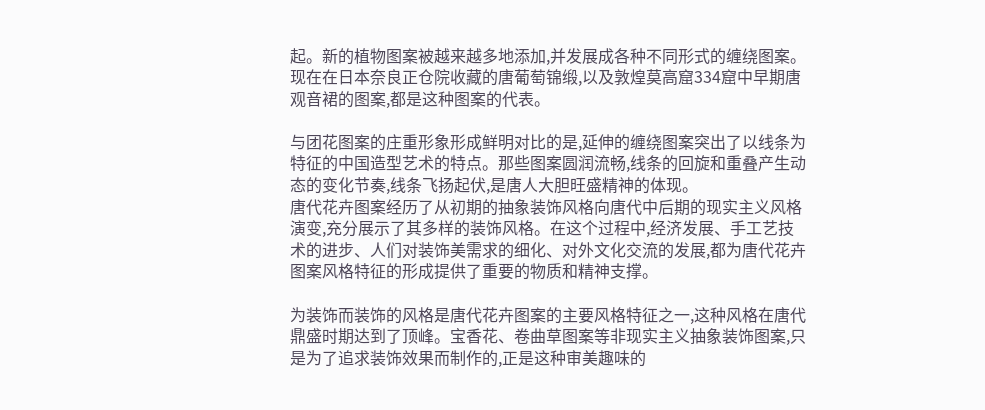起。新的植物图案被越来越多地添加,并发展成各种不同形式的缠绕图案。现在在日本奈良正仓院收藏的唐葡萄锦缎,以及敦煌莫高窟334窟中早期唐观音裙的图案,都是这种图案的代表。

与团花图案的庄重形象形成鲜明对比的是,延伸的缠绕图案突出了以线条为特征的中国造型艺术的特点。那些图案圆润流畅,线条的回旋和重叠产生动态的变化节奏,线条飞扬起伏,是唐人大胆旺盛精神的体现。
唐代花卉图案经历了从初期的抽象装饰风格向唐代中后期的现实主义风格演变,充分展示了其多样的装饰风格。在这个过程中,经济发展、手工艺技术的进步、人们对装饰美需求的细化、对外文化交流的发展,都为唐代花卉图案风格特征的形成提供了重要的物质和精神支撑。

为装饰而装饰的风格是唐代花卉图案的主要风格特征之一,这种风格在唐代鼎盛时期达到了顶峰。宝香花、卷曲草图案等非现实主义抽象装饰图案,只是为了追求装饰效果而制作的,正是这种审美趣味的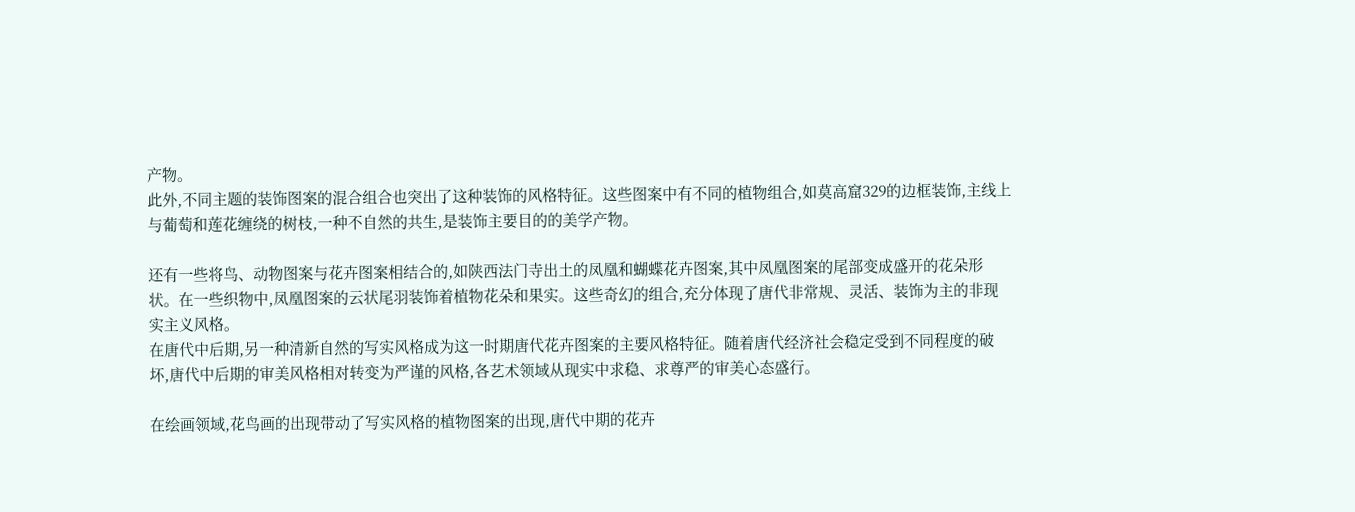产物。
此外,不同主题的装饰图案的混合组合也突出了这种装饰的风格特征。这些图案中有不同的植物组合,如莫高窟329的边框装饰,主线上与葡萄和莲花缠绕的树枝,一种不自然的共生,是装饰主要目的的美学产物。

还有一些将鸟、动物图案与花卉图案相结合的,如陕西法门寺出土的凤凰和蝴蝶花卉图案,其中凤凰图案的尾部变成盛开的花朵形状。在一些织物中,凤凰图案的云状尾羽装饰着植物花朵和果实。这些奇幻的组合,充分体现了唐代非常规、灵活、装饰为主的非现实主义风格。
在唐代中后期,另一种清新自然的写实风格成为这一时期唐代花卉图案的主要风格特征。随着唐代经济社会稳定受到不同程度的破坏,唐代中后期的审美风格相对转变为严谨的风格,各艺术领域从现实中求稳、求尊严的审美心态盛行。

在绘画领域,花鸟画的出现带动了写实风格的植物图案的出现,唐代中期的花卉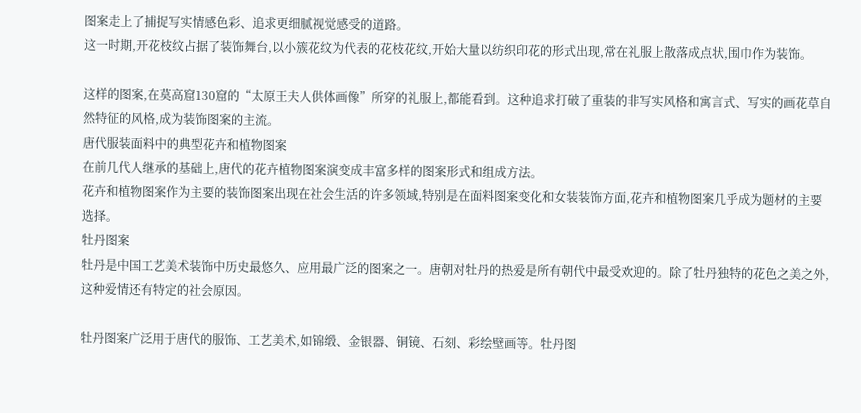图案走上了捕捉写实情感色彩、追求更细腻视觉感受的道路。
这一时期,开花枝纹占据了装饰舞台,以小簇花纹为代表的花枝花纹,开始大量以纺织印花的形式出现,常在礼服上散落成点状,围巾作为装饰。

这样的图案,在莫高窟130窟的“太原王夫人供体画像”所穿的礼服上,都能看到。这种追求打破了重装的非写实风格和寓言式、写实的画花草自然特征的风格,成为装饰图案的主流。
唐代服装面料中的典型花卉和植物图案
在前几代人继承的基础上,唐代的花卉植物图案演变成丰富多样的图案形式和组成方法。
花卉和植物图案作为主要的装饰图案出现在社会生活的许多领域,特别是在面料图案变化和女装装饰方面,花卉和植物图案几乎成为题材的主要选择。
牡丹图案
牡丹是中国工艺美术装饰中历史最悠久、应用最广泛的图案之一。唐朝对牡丹的热爱是所有朝代中最受欢迎的。除了牡丹独特的花色之美之外,这种爱情还有特定的社会原因。

牡丹图案广泛用于唐代的服饰、工艺美术,如锦缎、金银器、铜镜、石刻、彩绘壁画等。牡丹图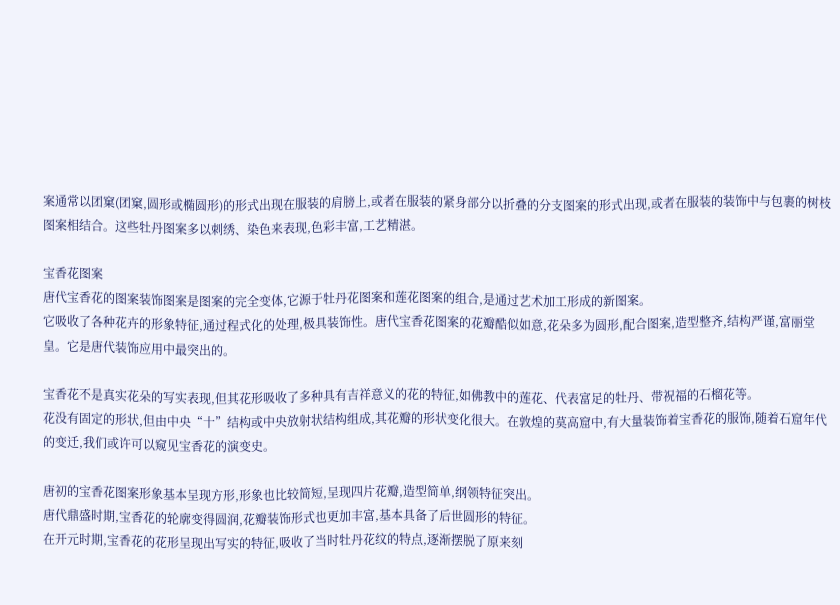案通常以团窠(团窠,圆形或椭圆形)的形式出现在服装的肩膀上,或者在服装的紧身部分以折叠的分支图案的形式出现,或者在服装的装饰中与包裹的树枝图案相结合。这些牡丹图案多以刺绣、染色来表现,色彩丰富,工艺精湛。

宝香花图案
唐代宝香花的图案装饰图案是图案的完全变体,它源于牡丹花图案和莲花图案的组合,是通过艺术加工形成的新图案。
它吸收了各种花卉的形象特征,通过程式化的处理,极具装饰性。唐代宝香花图案的花瓣酷似如意,花朵多为圆形,配合图案,造型整齐,结构严谨,富丽堂皇。它是唐代装饰应用中最突出的。

宝香花不是真实花朵的写实表现,但其花形吸收了多种具有吉祥意义的花的特征,如佛教中的莲花、代表富足的牡丹、带祝福的石榴花等。
花没有固定的形状,但由中央“十”结构或中央放射状结构组成,其花瓣的形状变化很大。在敦煌的莫高窟中,有大量装饰着宝香花的服饰,随着石窟年代的变迁,我们或许可以窥见宝香花的演变史。

唐初的宝香花图案形象基本呈现方形,形象也比较简短,呈现四片花瓣,造型简单,纲领特征突出。
唐代鼎盛时期,宝香花的轮廓变得圆润,花瓣装饰形式也更加丰富,基本具备了后世圆形的特征。
在开元时期,宝香花的花形呈现出写实的特征,吸收了当时牡丹花纹的特点,逐渐摆脱了原来刻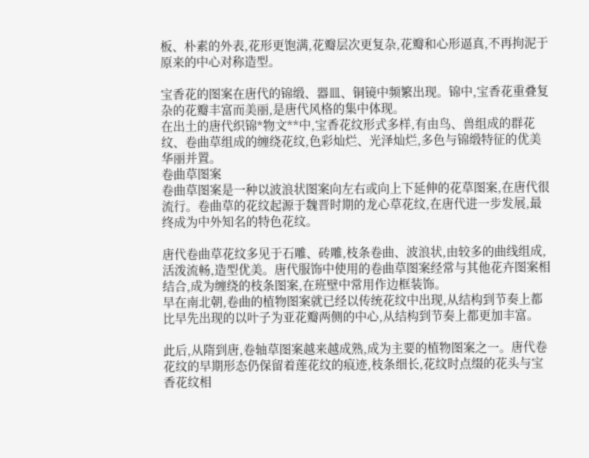板、朴素的外表,花形更饱满,花瓣层次更复杂,花瓣和心形逼真,不再拘泥于原来的中心对称造型。

宝香花的图案在唐代的锦缎、器皿、铜镜中频繁出现。锦中,宝香花重叠复杂的花瓣丰富而美丽,是唐代风格的集中体现。
在出土的唐代织锦*物文**中,宝香花纹形式多样,有由鸟、兽组成的群花纹、卷曲草组成的缠绕花纹,色彩灿烂、光泽灿烂,多色与锦缎特征的优美华丽并置。
卷曲草图案
卷曲草图案是一种以波浪状图案向左右或向上下延伸的花草图案,在唐代很流行。卷曲草的花纹起源于魏晋时期的龙心草花纹,在唐代进一步发展,最终成为中外知名的特色花纹。

唐代卷曲草花纹多见于石雕、砖雕,枝条卷曲、波浪状,由较多的曲线组成,活泼流畅,造型优美。唐代服饰中使用的卷曲草图案经常与其他花卉图案相结合,成为缠绕的枝条图案,在班壁中常用作边框装饰。
早在南北朝,卷曲的植物图案就已经以传统花纹中出现,从结构到节奏上都比早先出现的以叶子为亚花瓣两侧的中心,从结构到节奏上都更加丰富。

此后,从隋到唐,卷轴草图案越来越成熟,成为主要的植物图案之一。唐代卷花纹的早期形态仍保留着莲花纹的痕迹,枝条细长,花纹时点缀的花头与宝香花纹相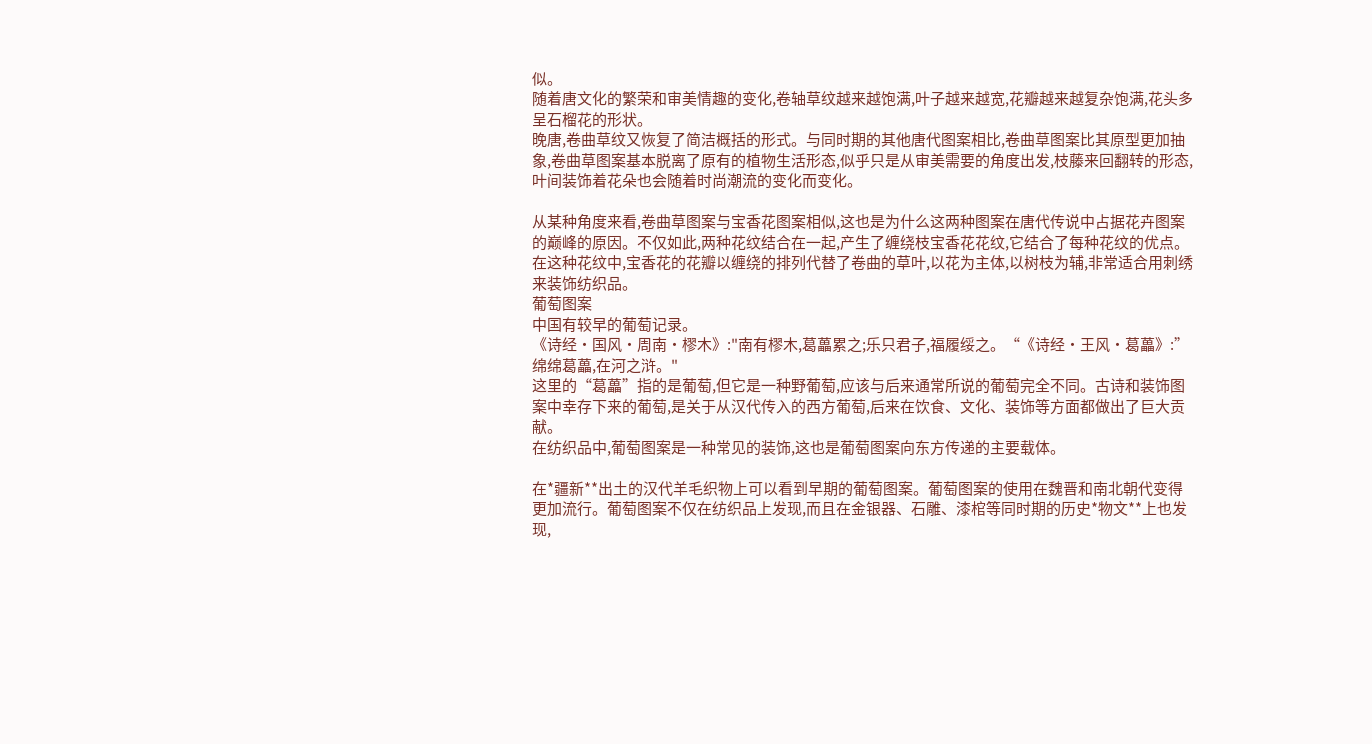似。
随着唐文化的繁荣和审美情趣的变化,卷轴草纹越来越饱满,叶子越来越宽,花瓣越来越复杂饱满,花头多呈石榴花的形状。
晚唐,卷曲草纹又恢复了简洁概括的形式。与同时期的其他唐代图案相比,卷曲草图案比其原型更加抽象,卷曲草图案基本脱离了原有的植物生活形态,似乎只是从审美需要的角度出发,枝藤来回翻转的形态,叶间装饰着花朵也会随着时尚潮流的变化而变化。

从某种角度来看,卷曲草图案与宝香花图案相似,这也是为什么这两种图案在唐代传说中占据花卉图案的巅峰的原因。不仅如此,两种花纹结合在一起,产生了缠绕枝宝香花花纹,它结合了每种花纹的优点。
在这种花纹中,宝香花的花瓣以缠绕的排列代替了卷曲的草叶,以花为主体,以树枝为辅,非常适合用刺绣来装饰纺织品。
葡萄图案
中国有较早的葡萄记录。
《诗经·国风·周南·樛木》:"南有樛木,葛藟累之;乐只君子,福履绥之。“《诗经·王风·葛藟》:”绵绵葛藟,在河之浒。"
这里的“葛藟”指的是葡萄,但它是一种野葡萄,应该与后来通常所说的葡萄完全不同。古诗和装饰图案中幸存下来的葡萄,是关于从汉代传入的西方葡萄,后来在饮食、文化、装饰等方面都做出了巨大贡献。
在纺织品中,葡萄图案是一种常见的装饰,这也是葡萄图案向东方传递的主要载体。

在*疆新**出土的汉代羊毛织物上可以看到早期的葡萄图案。葡萄图案的使用在魏晋和南北朝代变得更加流行。葡萄图案不仅在纺织品上发现,而且在金银器、石雕、漆棺等同时期的历史*物文**上也发现,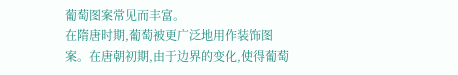葡萄图案常见而丰富。
在隋唐时期,葡萄被更广泛地用作装饰图案。在唐朝初期,由于边界的变化,使得葡萄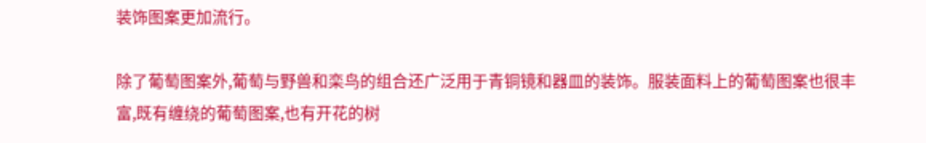装饰图案更加流行。

除了葡萄图案外,葡萄与野兽和栾鸟的组合还广泛用于青铜镜和器皿的装饰。服装面料上的葡萄图案也很丰富,既有缠绕的葡萄图案,也有开花的树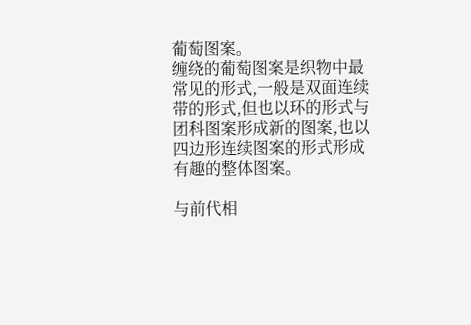葡萄图案。
缠绕的葡萄图案是织物中最常见的形式,一般是双面连续带的形式,但也以环的形式与团科图案形成新的图案,也以四边形连续图案的形式形成有趣的整体图案。

与前代相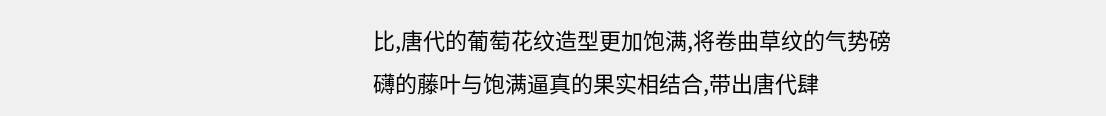比,唐代的葡萄花纹造型更加饱满,将卷曲草纹的气势磅礴的藤叶与饱满逼真的果实相结合,带出唐代肆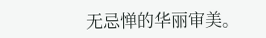无忌惮的华丽审美。